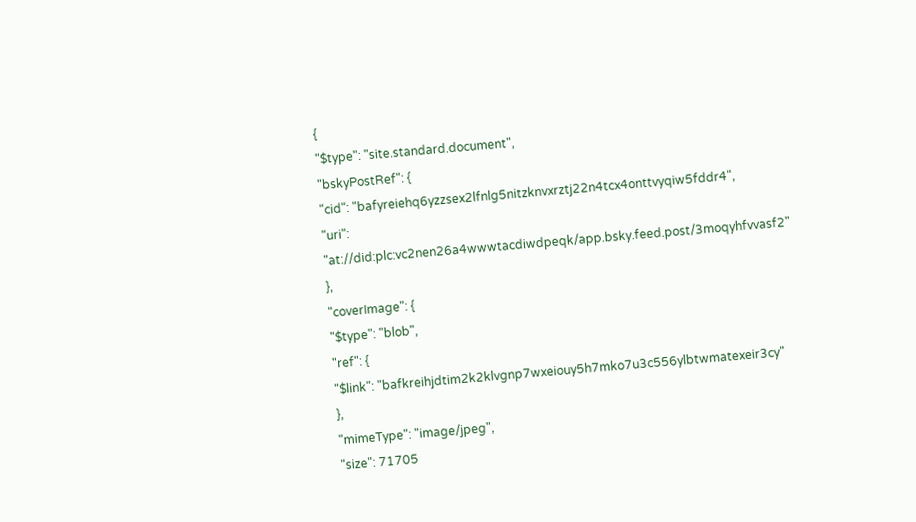{
"$type": "site.standard.document",
"bskyPostRef": {
"cid": "bafyreiehq6yzzsex2lfnlg5nitzknvxrztj22n4tcx4onttvyqiw5fddr4",
"uri": "at://did:plc:vc2nen26a4wwwtacdiwdpeqk/app.bsky.feed.post/3moqyhfvvasf2"
},
"coverImage": {
"$type": "blob",
"ref": {
"$link": "bafkreihjdtim2k2klvgnp7wxeiouy5h7mko7u3c556ylbtwmatexeir3cy"
},
"mimeType": "image/jpeg",
"size": 71705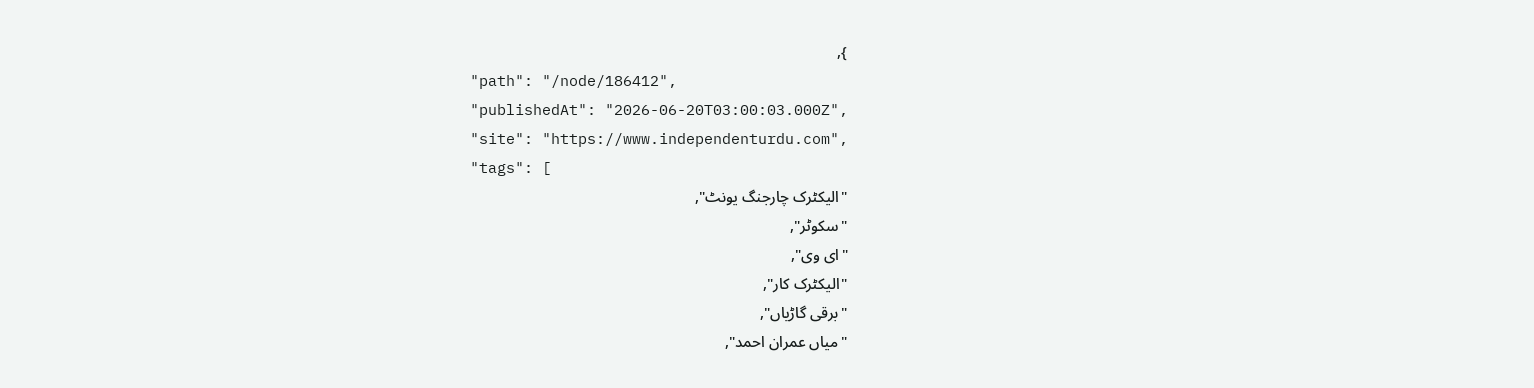},
"path": "/node/186412",
"publishedAt": "2026-06-20T03:00:03.000Z",
"site": "https://www.independenturdu.com",
"tags": [
"الیکٹرک چارجنگ یونٹ",
"سکوٹر",
"ای وی",
"الیکٹرک کار",
"برقی گاڑیاں",
"میاں عمران احمد",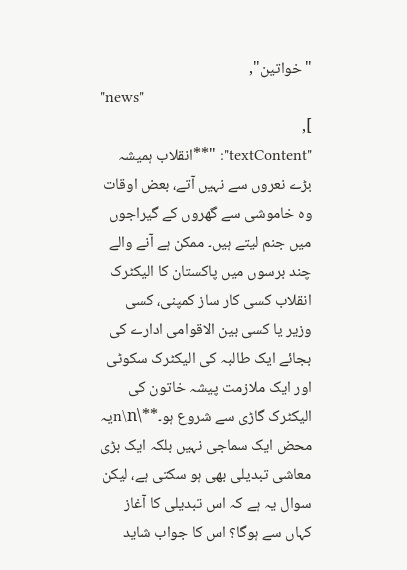"خواتین",
"news"
],
"textContent": "**انقلاب ہمیشہ بڑے نعروں سے نہیں آتے، بعض اوقات وہ خاموشی سے گھروں کے گیراجوں میں جنم لیتے ہیں۔ ممکن ہے آنے والے چند برسوں میں پاکستان کا الیکٹرک انقلاب کسی کار ساز کمپنی، کسی وزیر یا کسی بین الاقوامی ادارے کی بجائے ایک طالبہ کی الیکٹرک سکوٹی اور ایک ملازمت پیشہ خاتون کی الیکٹرک گاڑی سے شروع ہو۔**\n\nیہ محض ایک سماجی نہیں بلکہ ایک بڑی معاشی تبدیلی بھی ہو سکتی ہے، لیکن سوال یہ ہے کہ اس تبدیلی کا آغاز کہاں سے ہوگا؟ اس کا جواب شاید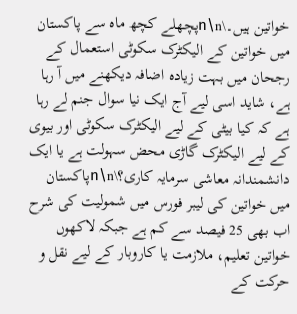خواتین ہیں۔\n\nپچھلے کچھ ماہ سے پاکستان میں خواتین کے الیکٹرک سکوٹی استعمال کے رجحان میں بہت زیادہ اضافہ دیکھنے میں آ رہا ہے، شاید اسی لیے آج ایک نیا سوال جنم لے رہا ہے کہ کیا بیٹی کے لیے الیکٹرک سکوٹی اور بیوی کے لیے الیکٹرک گاڑی محض سہولت ہے یا ایک دانشمندانہ معاشی سرمایہ کاری؟\n\nپاکستان میں خواتین کی لیبر فورس میں شمولیت کی شرح اب بھی 25 فیصد سے کم ہے جبکہ لاکھوں خواتین تعلیم، ملازمت یا کاروبار کے لیے نقل و حرکت کے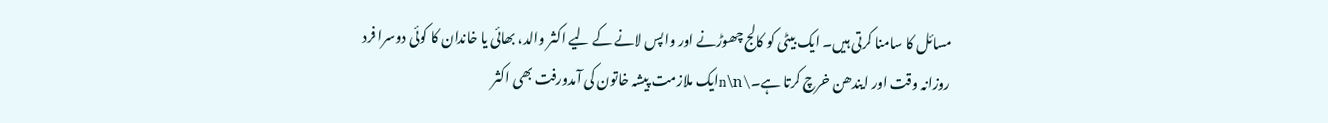مسائل کا سامنا کرتی ہیں۔ ایک بیٹی کو کالج چھوڑنے اور واپس لانے کے لیے اکثر والد، بھائی یا خاندان کا کوئی دوسرا فرد روزانہ وقت اور ایندھن خرچ کرتا ہے۔\n\nایک ملازمت پیشہ خاتون کی آمدورفت بھی اکثر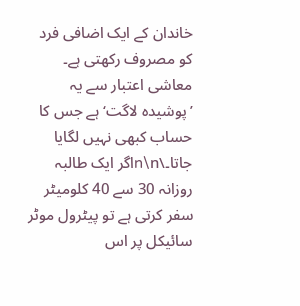خاندان کے ایک اضافی فرد کو مصروف رکھتی ہے۔ معاشی اعتبار سے یہ ’پوشیدہ لاگت‘ ہے جس کا حساب کبھی نہیں لگایا جاتا۔\n\nاگر ایک طالبہ روزانہ 30 سے 40 کلومیٹر سفر کرتی ہے تو پیٹرول موٹر سائیکل پر اس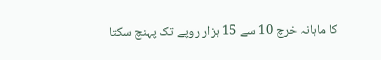کا ماہانہ خرچ 10 سے 15 ہزار روپے تک پہنچ سکتا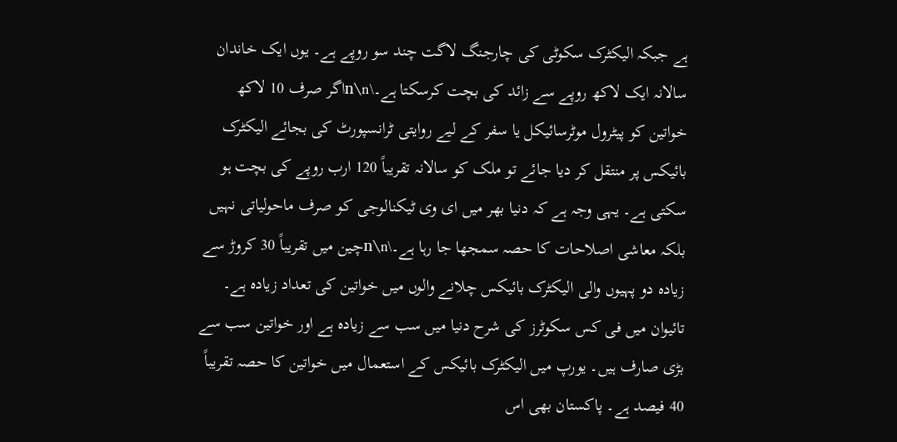ہے جبکہ الیکٹرک سکوٹی کی چارجنگ لاگت چند سو روپے ہے۔ یوں ایک خاندان سالانہ ایک لاکھ روپے سے زائد کی بچت کرسکتا ہے۔\n\nاگر صرف 10 لاکھ خواتین کو پیٹرول موٹرسائیکل یا سفر کے لیے روایتی ٹرانسپورٹ کی بجائے الیکٹرک بائیکس پر منتقل کر دیا جائے تو ملک کو سالانہ تقریباً 120 ارب روپے کی بچت ہو سکتی ہے۔ یہی وجہ ہے کہ دنیا بھر میں ای وی ٹیکنالوجی کو صرف ماحولیاتی نہیں بلکہ معاشی اصلاحات کا حصہ سمجھا جا رہا ہے۔\n\nچین میں تقریباً 30 کروڑ سے زیادہ دو پہیوں والی الیکٹرک بائیکس چلانے والوں میں خواتین کی تعداد زیادہ ہے۔ تائیوان میں فی کس سکوٹرز کی شرح دنیا میں سب سے زیادہ ہے اور خواتین سب سے بڑی صارف ہیں۔ یورپ میں الیکٹرک بائیکس کے استعمال میں خواتین کا حصہ تقریباً 40 فیصد ہے۔ پاکستان بھی اس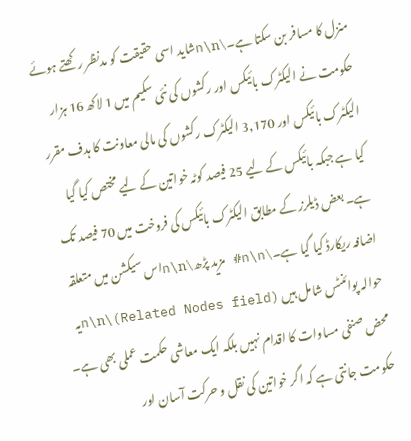منزل کا مسافر بن سکتا ہے۔\n\nشاید اسی حقیقت کو مدنظر رکھتے ہوئے حکومت نے الیکٹرک بائیکس اور رکشوں کی نئی سکیم میں 1 لاکھ 16 ہزار الیکٹرک بائیکس اور 3,170 الیکٹرک رکشوں کی مالی معاونت کا ہدف مقرر کیا ہے جبکہ بائیکس کے لیے 25 فیصد کوٹہ خواتین کے لیے مختص کیا گیا ہے۔ بعض ڈیلرز کے مطابق الیکٹرک بائیکس کی فروخت میں 70 فیصد تک اضافہ ریکارڈ کیا گیا ہے۔\n\n# مزید پڑھ\n\nاس سیکشن میں متعلقہ حوالہ پوائنٹس شامل ہیں (Related Nodes field)\n\nیہ محض صنفی مساوات کا اقدام نہیں بلکہ ایک معاشی حکمت عملی بھی ہے۔ حکومت جانتی ہے کہ اگر خواتین کی نقل و حرکت آسان اور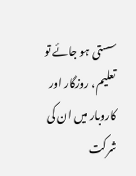سستی ہو جائے تو تعلیم، روزگار اور کاروبار میں ان کی شرکت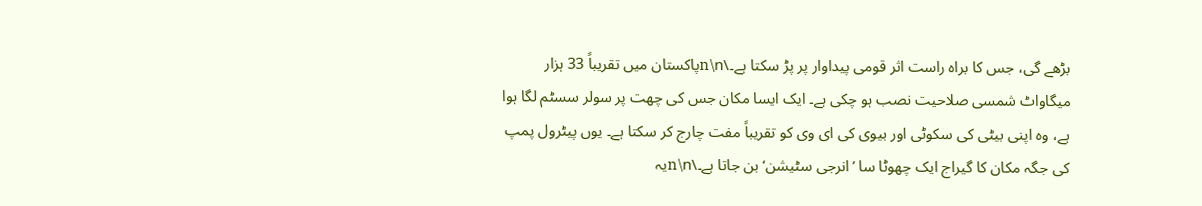بڑھے گی، جس کا براہ راست اثر قومی پیداوار پر پڑ سکتا ہے۔\n\nپاکستان میں تقریباً 33 ہزار میگاواٹ شمسی صلاحیت نصب ہو چکی ہے۔ ایک ایسا مکان جس کی چھت پر سولر سسٹم لگا ہوا ہے، وہ اپنی بیٹی کی سکوٹی اور بیوی کی ای وی کو تقریباً مفت چارج کر سکتا ہے۔ یوں پیٹرول پمپ کی جگہ مکان کا گیراج ایک چھوٹا سا ’انرجی سٹیشن‘ بن جاتا ہے۔\n\nیہ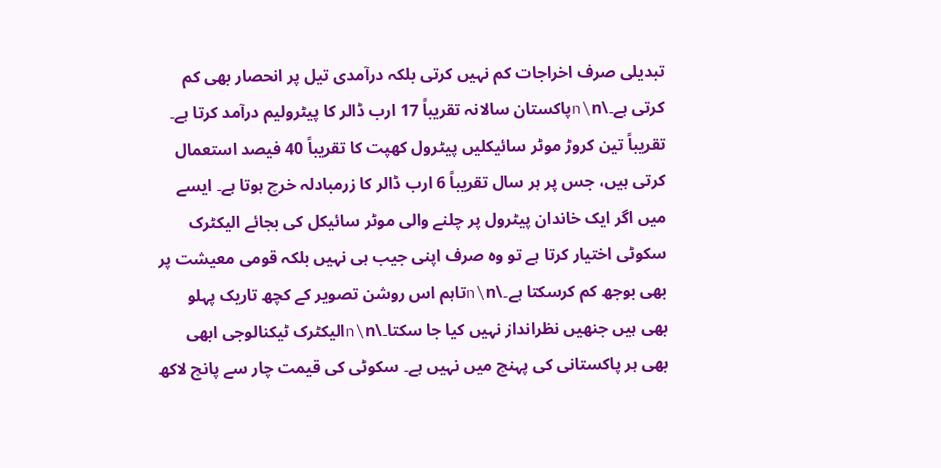تبدیلی صرف اخراجات کم نہیں کرتی بلکہ درآمدی تیل پر انحصار بھی کم کرتی ہے۔\n\nپاکستان سالانہ تقریباً 17 ارب ڈالر کا پیٹرولیم درآمد کرتا ہے۔ تقریباً تین کروڑ موٹر سائیکلیں پیٹرول کھپت کا تقریباً 40 فیصد استعمال کرتی ہیں، جس پر ہر سال تقریباً 6 ارب ڈالر کا زرمبادلہ خرچ ہوتا ہے۔ ایسے میں اگر ایک خاندان پیٹرول پر چلنے والی موٹر سائیکل کی بجائے الیکٹرک سکوٹی اختیار کرتا ہے تو وہ صرف اپنی جیب ہی نہیں بلکہ قومی معیشت پر بھی بوجھ کم کرسکتا ہے۔\n\nتاہم اس روشن تصویر کے کچھ تاریک پہلو بھی ہیں جنھیں نظرانداز نہیں کیا جا سکتا۔\n\nالیکٹرک ٹیکنالوجی ابھی بھی ہر پاکستانی کی پہنچ میں نہیں ہے۔ سکوٹی کی قیمت چار سے پانچ لاکھ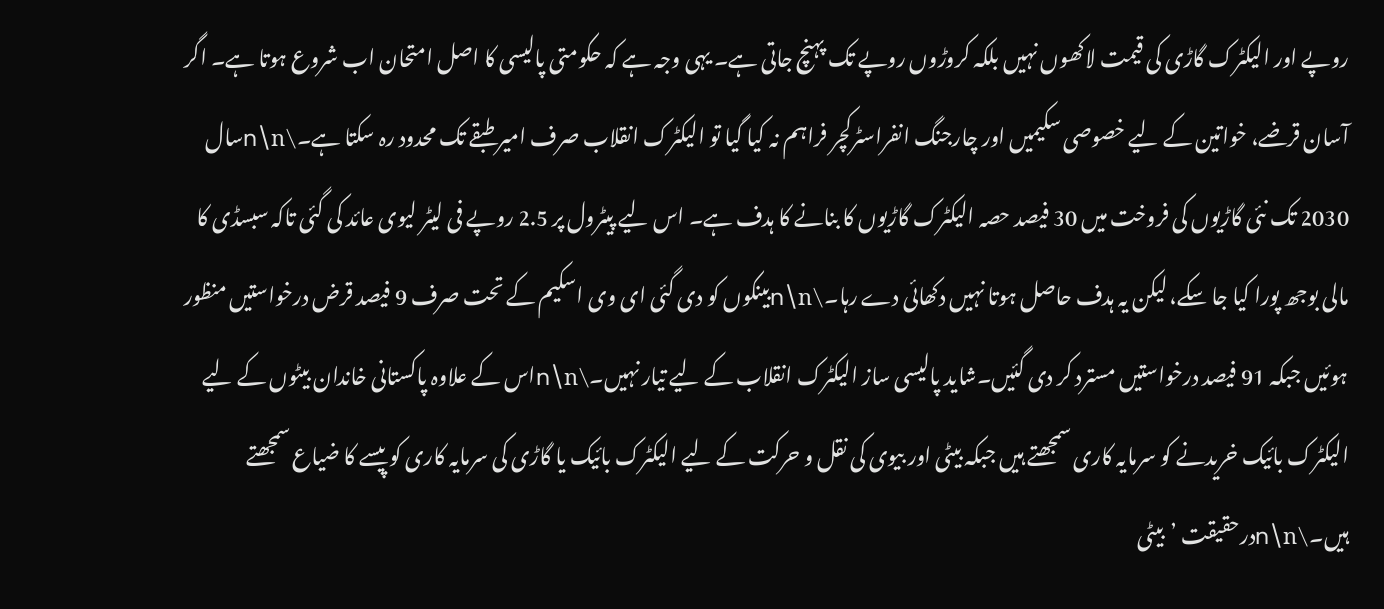روپے اور الیکٹرک گاڑی کی قیمت لاکھوں نہیں بلکہ کروڑوں روپے تک پہنچ جاتی ہے۔ یہی وجہ ہے کہ حکومتی پالیسی کا اصل امتحان اب شروع ہوتا ہے۔ اگر آسان قرضے، خواتین کے لیے خصوصی سکیمیں اور چارجنگ انفراسٹرکچر فراہم نہ کیا گیا تو الیکٹرک انقلاب صرف امیر طبقے تک محدود رہ سکتا ہے۔\n\nسال 2030 تک نئی گاڑیوں کی فروخت میں 30 فیصد حصہ الیکٹرک گاڑیوں کا بنانے کا ہدف ہے۔ اس لیے پیٹرول پر 2.5 روپے فی لیٹر لیوی عائد کی گئی تاکہ سبسڈی کا مالی بوجھ پورا کیا جا سکے، لیکن یہ ہدف حاصل ہوتا نہیں دکھائی دے رہا۔\n\nبینکوں کو دی گئی ای وی اسکیم کے تحت صرف 9 فیصد قرض درخواستیں منظور ہوئیں جبکہ 91 فیصد درخواستیں مسترد کر دی گئیں۔شاید پالیسی ساز الیکٹرک انقلاب کے لیے تیار نہیں۔\n\nاس کے علاوہ پاکستانی خاندان بیٹوں کے لیے الیکٹرک بائیک خریدنے کو سرمایہ کاری سمجھتے ہیں جبکہ بیٹی اور بیوی کی نقل و حرکت کے لیے الیکٹرک بائیک یا گاڑی کی سرمایہ کاری کو پیسے کا ضیاع سمجھتے ہیں۔\n\nدرحقیقت ’بیٹی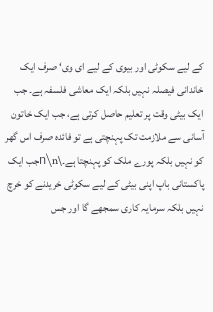کے لیے سکوٹی اور بیوی کے لیے ای وی‘ صرف ایک خاندانی فیصلہ نہیں بلکہ ایک معاشی فلسفہ ہے۔ جب ایک بیٹی وقت پر تعلیم حاصل کرتی ہے، جب ایک خاتون آسانی سے ملازمت تک پہنچتی ہے تو فائدہ صرف اس گھر کو نہیں بلکہ پورے ملک کو پہنچتا ہے۔\n\nجب ایک پاکستانی باپ اپنی بیٹی کے لیے سکوٹی خریدنے کو خرچ نہیں بلکہ سرمایہ کاری سمجھے گا اور جس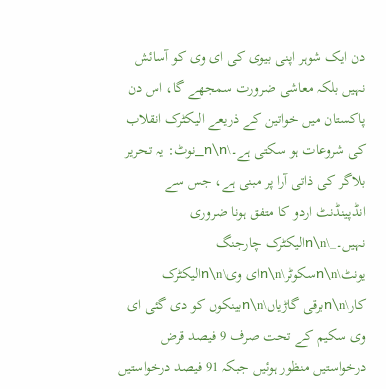دن ایک شوہر اپنی بیوی کی ای وی کو آسائش نہیں بلکہ معاشی ضرورت سمجھے گا، اس دن پاکستان میں خواتین کے ذریعے الیکٹرک انقلاب کی شروعات ہو سکتی ہے۔\n\n_نوٹ: یہ تحریر بلاگر کی ذاتی آرا پر مبنی ہے، جس سے انڈپینڈنٹ اردو کا متفق ہونا ضروری نہیں۔_\n\nالیکٹرک چارجنگ یونٹ\n\nسکوٹر\n\nای وی\n\nالیکٹرک کار\n\nبرقی گاڑیاں\n\nبینکوں کو دی گئی ای وی سکیم کے تحت صرف 9 فیصد قرض درخواستیں منظور ہوئیں جبکہ 91 فیصد درخواستیں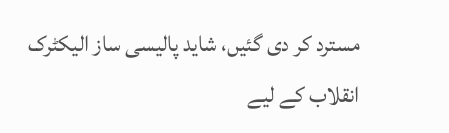مسترد کر دی گئیں، شاید پالیسی ساز الیکٹرک انقلاب کے لیے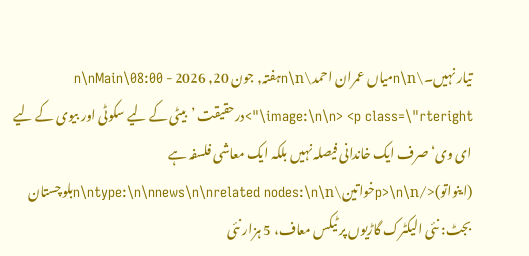تیار نہیں۔\n\nمیاں عمران احمد\n\nہفتہ, جون 20, 2026 - 08:00\n\nMain image:\n\n> <p class=\"rteright\">درحقیقت ’بیٹی کے لیے سکوٹی اور بیوی کے لیے ای وی‘ صرف ایک خاندانی فیصلہ نہیں بلکہ ایک معاشی فلسفہ ہے (اینواتو)</p>\n\nخواتین\n\ntype:\n\nnews\n\nrelated nodes:\n\nبلوچستان بجٹ: نئی الیکٹرک گاڑیوں پر ٹیکس معاف، 5 ہزار نئی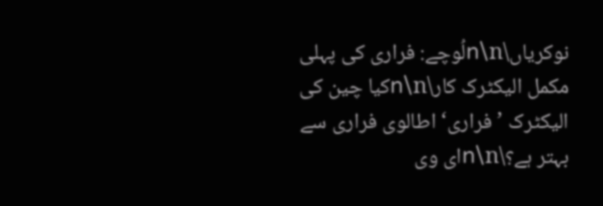نوکریاں\n\nلُوچے: فراری کی پہلی مکمل الیکٹرک کار\n\nکیا چین کی الیکٹرک ’فراری‘ اطالوی فراری سے بہتر ہے؟\n\nای وی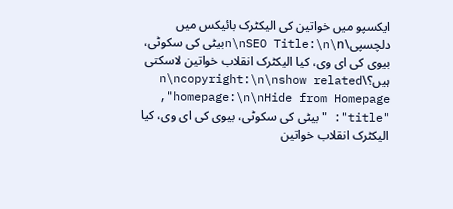ایکسپو میں خواتین کی الیکٹرک بائیکس میں دلچسپی\n\nSEO Title:\n\nبیٹی کی سکوٹی، بیوی کی ای وی، کیا الیکٹرک انقلاب خواتین لاسکتی ہیں؟\n\ncopyright:\n\nshow related homepage:\n\nHide from Homepage",
"title": "بیٹی کی سکوٹی، بیوی کی ای وی، کیا الیکٹرک انقلاب خواتین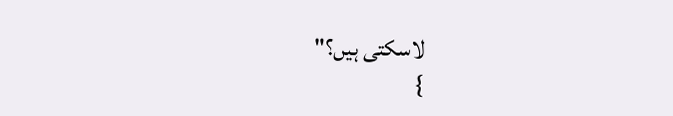لاسکتی ہیں؟"
}